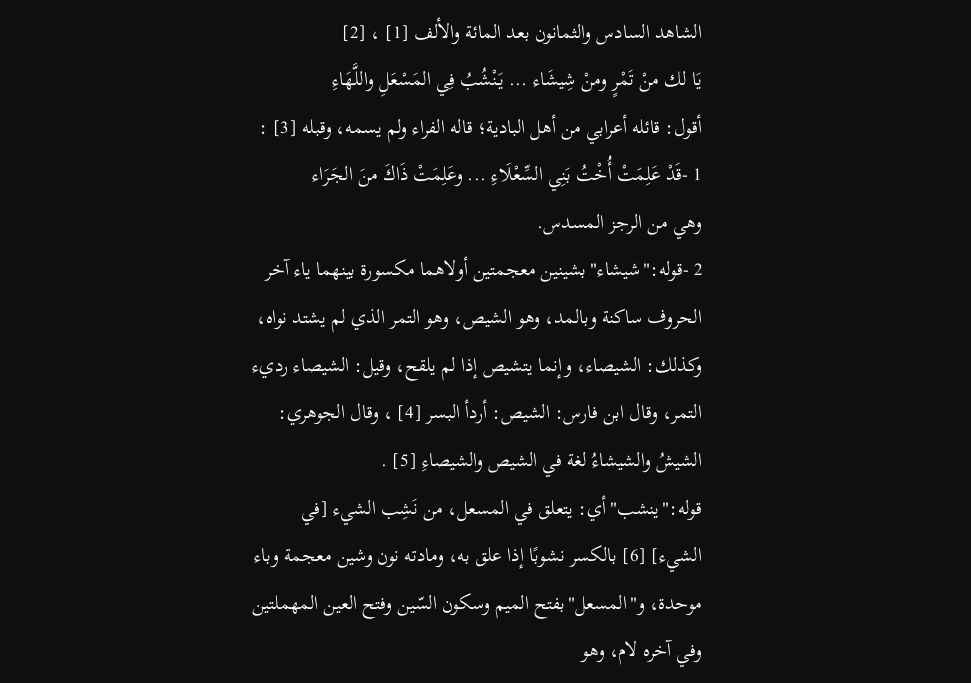الشاهد السادس والثمانون بعد المائة والألف [1] ، [2]
يَا لك منْ تَمْرٍ ومنْ شِيشَاء ... يَنْشُبُ فِي المَسْعَلِ واللَّهَاءِ
أقول: قائله أعرابي من أهل البادية؛ قاله الفراء ولم يسمه، وقبله [3] :
1 -قَدْ عَلِمَتْ أُخْتُ بَنِي السِّعْلَاءِ ... وعَلِمَتْ ذَاكَ منَ الجَرَاء
وهي من الرجز المسدس.
2 -قوله:"شيشاء"بشينين معجمتين أولاهما مكسورة بينهما ياء آخر الحروف ساكنة وبالمد، وهو الشيص، وهو التمر الذي لم يشتد نواه، وكذلك: الشيصاء، وإنما يتشيص إذا لم يلقح، وقيل: الشيصاء رديء التمر، وقال ابن فارس: الشيص: أردأ البسر [4] ، وقال الجوهري: الشيشُ والشيشاءُ لغة في الشيص والشيصاءِ [5] .
قوله:"ينشب"أي: يتعلق في المسعل، من نَشِب الشيء [في الشيء] [6] بالكسر نشوبًا إذا علق به، ومادته نون وشين معجمة وباء موحدة، و"المسعل"بفتح الميم وسكون السّين وفتح العين المهملتين وفي آخره لام، وهو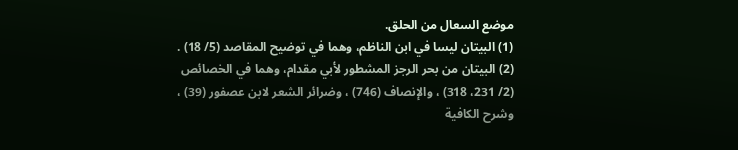موضع السعال من الحلق.
(1) البيتان ليسا في ابن الناظم، وهما في توضيح المقاصد (5/ 18) .
(2) البيتان من بحر الرجز المشطور لأبي مقدام، وهما في الخصائص (2/ 231، 318) ، والإنصاف (746) ، وضرائر الشعر لابن عصفور (39) ، وشرح الكافية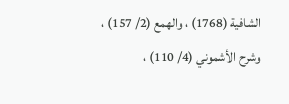الشافية (1768) ، والهمع (2/ 157) ، وشرح الأشموني (4/ 110) ،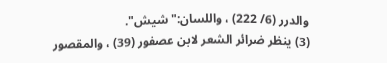والدرر (6/ 222) ، واللسان:"شيش".
(3) ينظر ضرائر الشعر لابن عصفور (39) ، والمقصور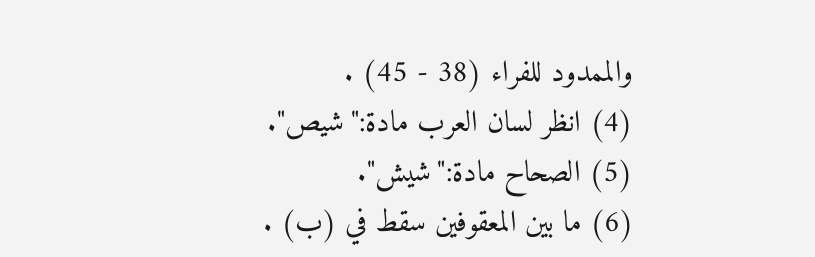والممدود للفراء (38 - 45) .
(4) انظر لسان العرب مادة:"شيص".
(5) الصحاح مادة:"شيش".
(6) ما بين المعقوفين سقط في (ب) .